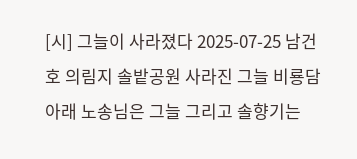[시] 그늘이 사라졌다 2025-07-25 남건호 의림지 솔밭공원 사라진 그늘 비룡담 아래 노송님은 그늘 그리고 솔향기는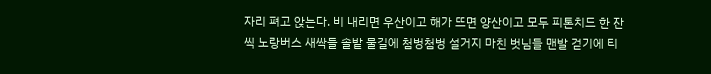자리 펴고 앉는다. 비 내리면 우산이고 해가 뜨면 양산이고 모두 피톤치드 한 잔씩 노랑버스 새싹들 솔밭 물길에 첨벙첨벙 설거지 마친 벗님들 맨발 걷기에 티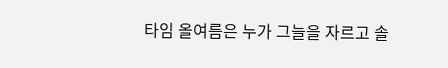타임 올여름은 누가 그늘을 자르고 솔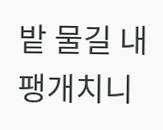밭 물길 내팽개치니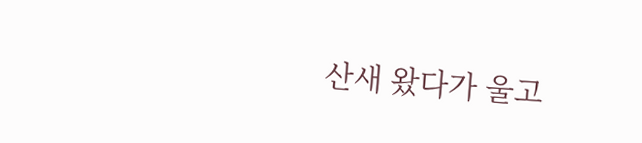산새 왔다가 울고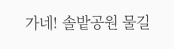가네! 솔밭공원 물길